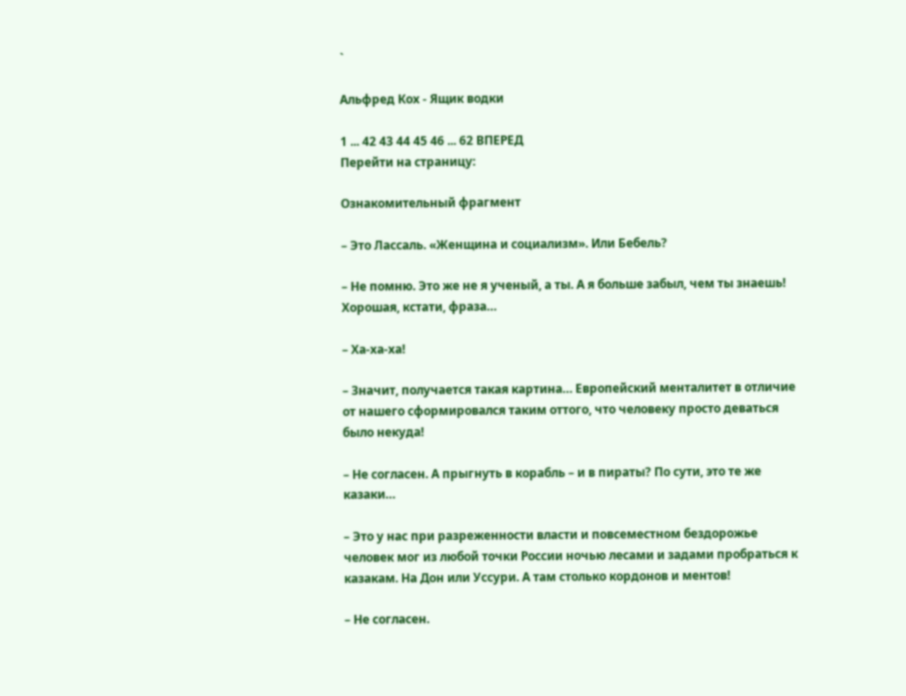`

Альфред Кох - Ящик водки

1 ... 42 43 44 45 46 ... 62 ВПЕРЕД
Перейти на страницу:

Ознакомительный фрагмент

– Это Лассаль. «Женщина и социализм». Или Бебель?

– Не помню. Это же не я ученый, а ты. А я больше забыл, чем ты знаешь! Хорошая, кстати, фраза…

– Ха-ха-ха!

– Значит, получается такая картина… Европейский менталитет в отличие от нашего сформировался таким оттого, что человеку просто деваться было некуда!

– Не согласен. А прыгнуть в корабль – и в пираты? По сути, это те же казаки…

– Это у нас при разреженности власти и повсеместном бездорожье человек мог из любой точки России ночью лесами и задами пробраться к казакам. На Дон или Уссури. А там столько кордонов и ментов!

– Не согласен.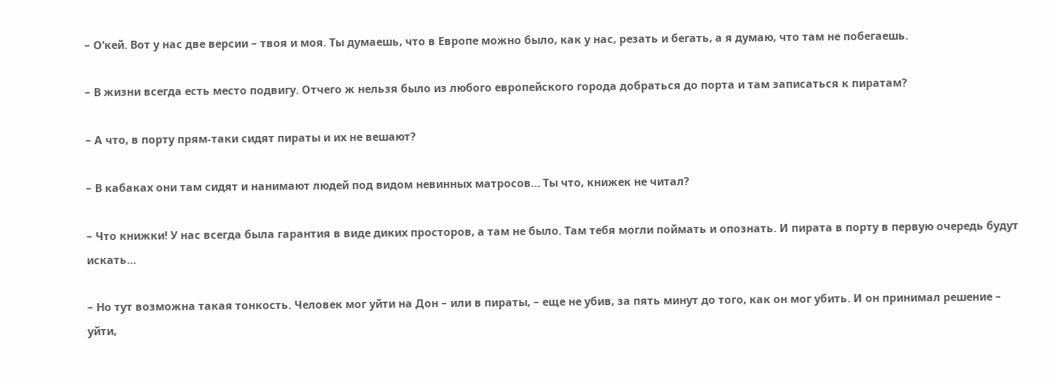– О’кей. Вот у нас две версии – твоя и моя. Ты думаешь, что в Европе можно было, как у нас, резать и бегать, а я думаю, что там не побегаешь.

– В жизни всегда есть место подвигу. Отчего ж нельзя было из любого европейского города добраться до порта и там записаться к пиратам?

– А что, в порту прям-таки сидят пираты и их не вешают?

– В кабаках они там сидят и нанимают людей под видом невинных матросов… Ты что, книжек не читал?

– Что книжки! У нас всегда была гарантия в виде диких просторов, а там не было. Там тебя могли поймать и опознать. И пирата в порту в первую очередь будут искать…

– Но тут возможна такая тонкость. Человек мог уйти на Дон – или в пираты, – еще не убив, за пять минут до того, как он мог убить. И он принимал решение – уйти,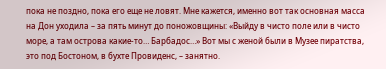пока не поздно, пока его еще не ловят. Мне кажется, именно вот так основная масса на Дон уходила – за пять минут до поножовщины: «Выйду в чисто поле или в чисто море, а там острова какие-то… Барбадос…» Вот мы с женой были в Музее пиратства, это под Бостоном, в бухте Провиденс, – занятно.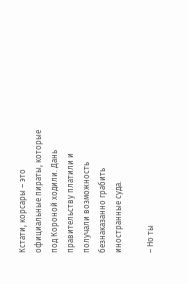Кстати, корсары – это официальные пираты, которые под Короной ходили. Дань правительству платили и получали возможность безнаказанно грабить иностранные суда.

– Но ты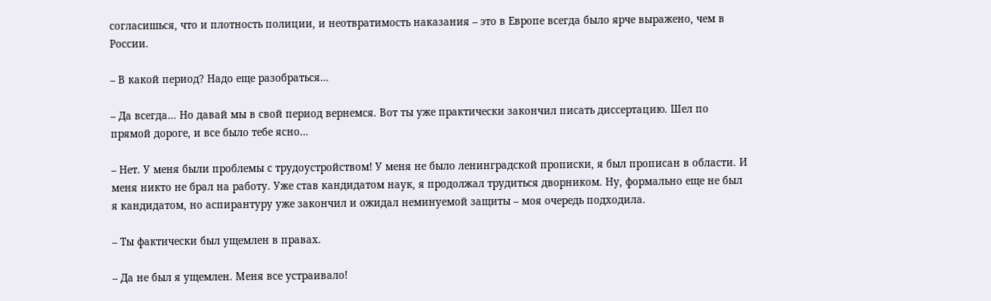согласишься, что и плотность полиции, и неотвратимость наказания – это в Европе всегда было ярче выражено, чем в России.

– В какой период? Надо еще разобраться…

– Да всегда… Но давай мы в свой период вернемся. Вот ты уже практически закончил писать диссертацию. Шел по прямой дороге, и все было тебе ясно…

– Нет. У меня были проблемы с трудоустройством! У меня не было ленинградской прописки, я был прописан в области. И меня никто не брал на работу. Уже став кандидатом наук, я продолжал трудиться дворником. Ну, формально еще не был я кандидатом, но аспирантуру уже закончил и ожидал неминуемой защиты – моя очередь подходила.

– Ты фактически был ущемлен в правах.

– Да не был я ущемлен. Меня все устраивало!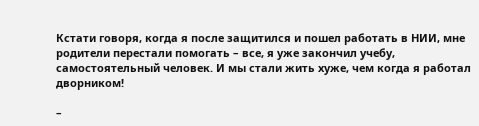Кстати говоря, когда я после защитился и пошел работать в НИИ, мне родители перестали помогать – все, я уже закончил учебу, самостоятельный человек. И мы стали жить хуже, чем когда я работал дворником!

–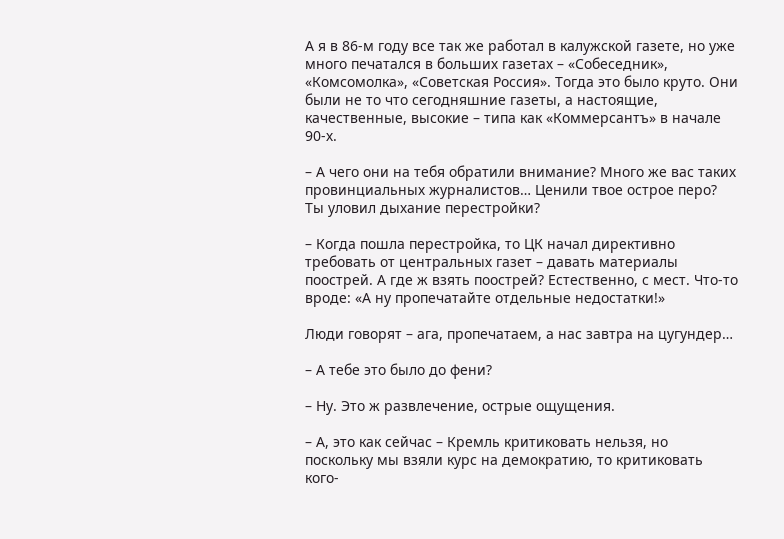А я в 86-м году все так же работал в калужской газете, но уже много печатался в больших газетах – «Собеседник», «Комсомолка», «Советская Россия». Тогда это было круто. Они были не то что сегодняшние газеты, а настоящие, качественные, высокие – типа как «Коммерсантъ» в начале 90-х.

– А чего они на тебя обратили внимание? Много же вас таких провинциальных журналистов… Ценили твое острое перо? Ты уловил дыхание перестройки?

– Когда пошла перестройка, то ЦК начал директивно требовать от центральных газет – давать материалы поострей. А где ж взять поострей? Естественно, с мест. Что-то вроде: «А ну пропечатайте отдельные недостатки!»

Люди говорят – ага, пропечатаем, а нас завтра на цугундер…

– А тебе это было до фени?

– Ну. Это ж развлечение, острые ощущения.

– А, это как сейчас – Кремль критиковать нельзя, но поскольку мы взяли курс на демократию, то критиковать кого-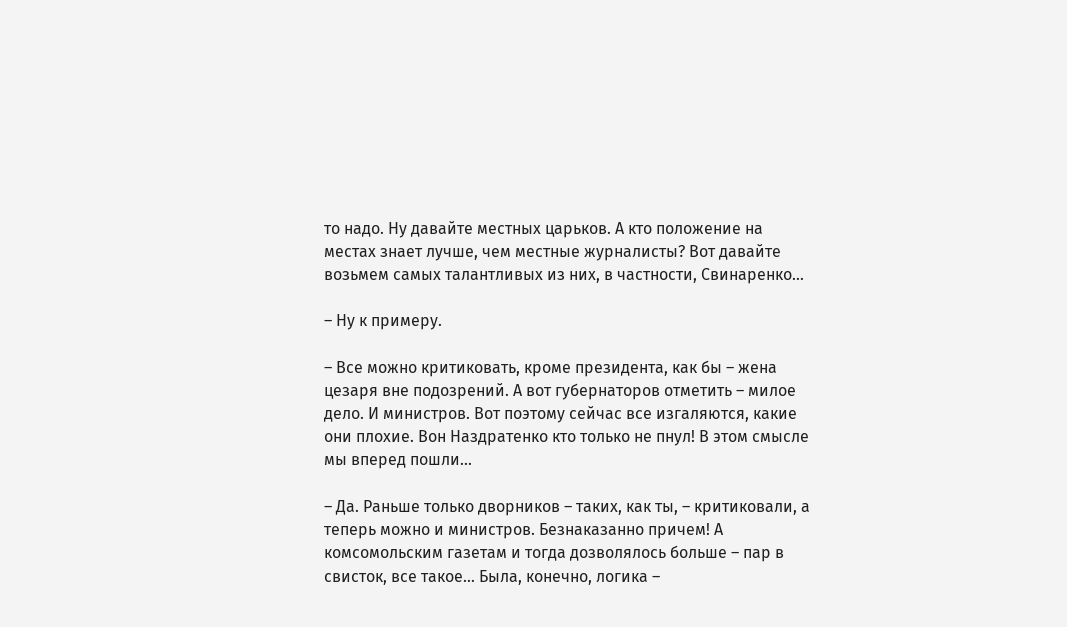то надо. Ну давайте местных царьков. А кто положение на местах знает лучше, чем местные журналисты? Вот давайте возьмем самых талантливых из них, в частности, Свинаренко…

– Ну к примеру.

– Все можно критиковать, кроме президента, как бы – жена цезаря вне подозрений. А вот губернаторов отметить – милое дело. И министров. Вот поэтому сейчас все изгаляются, какие они плохие. Вон Наздратенко кто только не пнул! В этом смысле мы вперед пошли…

– Да. Раньше только дворников – таких, как ты, – критиковали, а теперь можно и министров. Безнаказанно причем! А комсомольским газетам и тогда дозволялось больше – пар в свисток, все такое… Была, конечно, логика –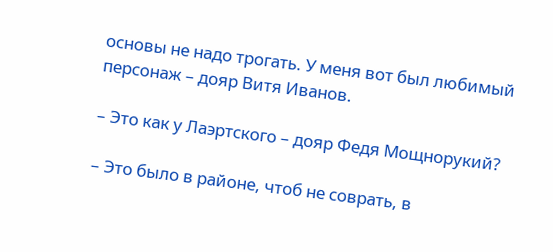основы не надо трогать. У меня вот был любимый персонаж – дояр Витя Иванов.

– Это как у Лаэртского – дояр Федя Мощнорукий?

– Это было в районе, чтоб не соврать, в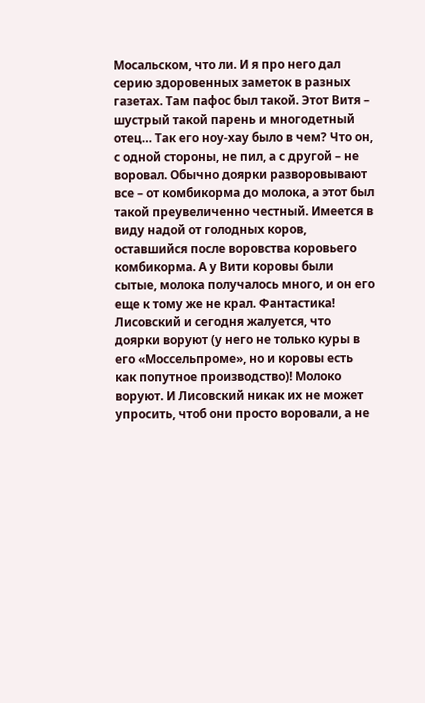Мосальском, что ли. И я про него дал серию здоровенных заметок в разных газетах. Там пафос был такой. Этот Витя – шустрый такой парень и многодетный отец… Так его ноу-хау было в чем? Что он, с одной стороны, не пил, а с другой – не воровал. Обычно доярки разворовывают все – от комбикорма до молока, а этот был такой преувеличенно честный. Имеется в виду надой от голодных коров, оставшийся после воровства коровьего комбикорма. А у Вити коровы были сытые, молока получалось много, и он его еще к тому же не крал. Фантастика! Лисовский и сегодня жалуется, что доярки воруют (у него не только куры в его «Моссельпроме», но и коровы есть как попутное производство)! Молоко воруют. И Лисовский никак их не может упросить, чтоб они просто воровали, а не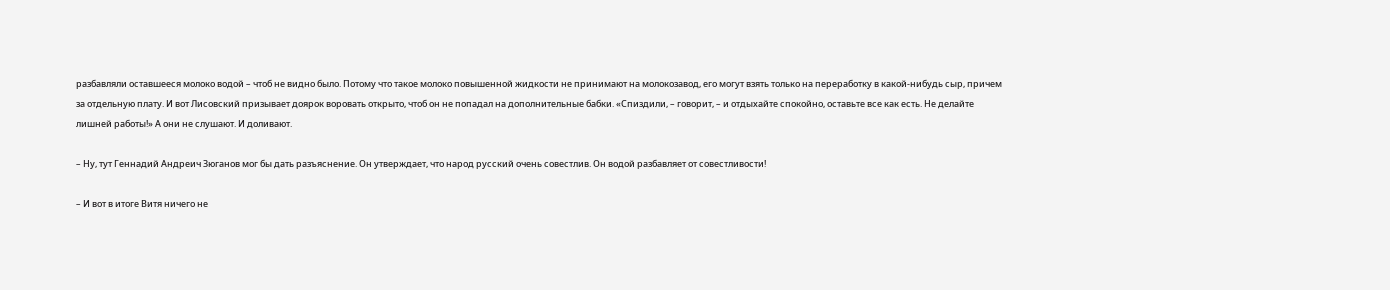разбавляли оставшееся молоко водой – чтоб не видно было. Потому что такое молоко повышенной жидкости не принимают на молокозавод, его могут взять только на переработку в какой-нибудь сыр, причем за отдельную плату. И вот Лисовский призывает доярок воровать открыто, чтоб он не попадал на дополнительные бабки. «Спиздили, – говорит, – и отдыхайте спокойно, оставьте все как есть. Не делайте лишней работы!» А они не слушают. И доливают.

– Ну, тут Геннадий Андреич Зюганов мог бы дать разъяснение. Он утверждает, что народ русский очень совестлив. Он водой разбавляет от совестливости!

– И вот в итоге Витя ничего не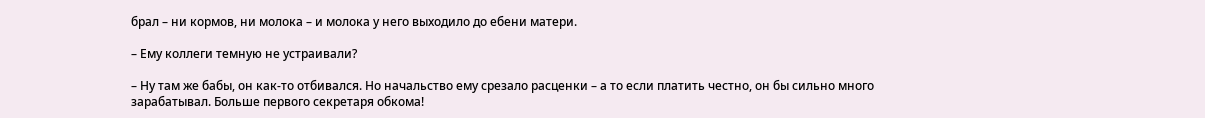брал – ни кормов, ни молока – и молока у него выходило до ебени матери.

– Ему коллеги темную не устраивали?

– Ну там же бабы, он как-то отбивался. Но начальство ему срезало расценки – а то если платить честно, он бы сильно много зарабатывал. Больше первого секретаря обкома!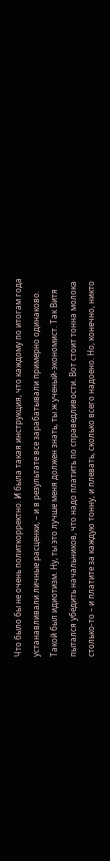Что было бы не очень политкорректно. И была такая инструкция, что каждому по итогам года устанавливали личные расценки, – и в результате все зарабатывали примерно одинаково. Такой был идиотизм. Ну, ты это лучше меня должен знать, ты ж ученый-экономист. Так Витя пытался убедить начальников, что надо платить по справедливости. Вот стоит тонна молока столько-то – и платите за каждую тонну, и плевать, сколько всего надоено. Но, конечно, никто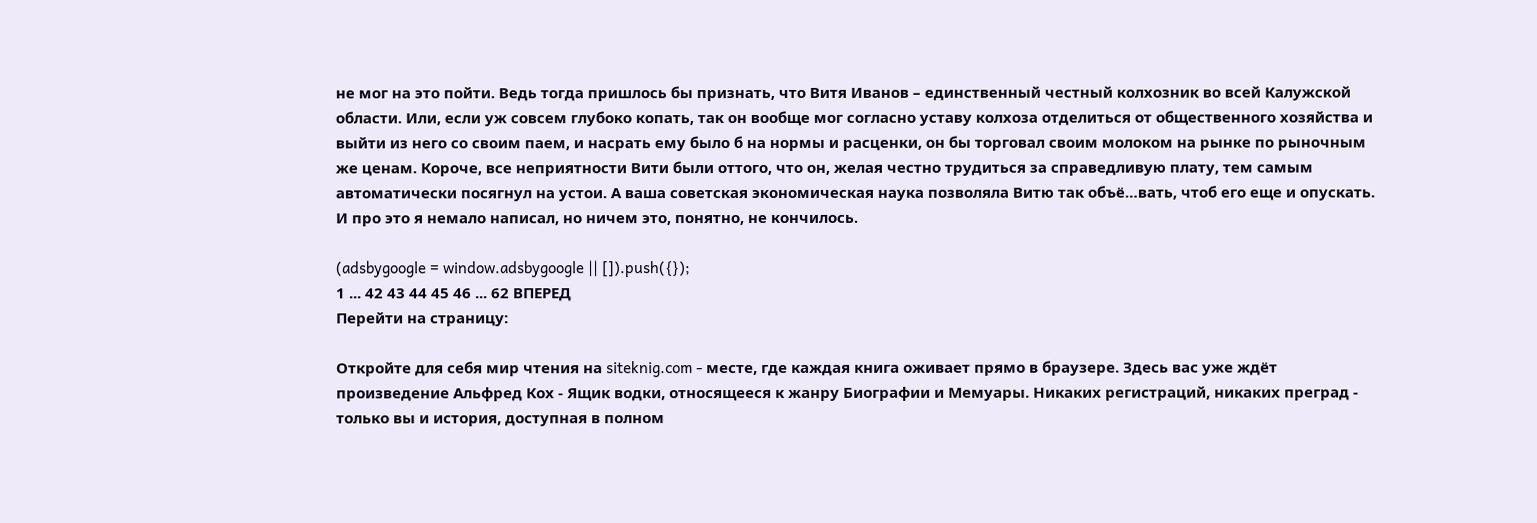не мог на это пойти. Ведь тогда пришлось бы признать, что Витя Иванов – единственный честный колхозник во всей Калужской области. Или, если уж совсем глубоко копать, так он вообще мог согласно уставу колхоза отделиться от общественного хозяйства и выйти из него со своим паем, и насрать ему было б на нормы и расценки, он бы торговал своим молоком на рынке по рыночным же ценам. Короче, все неприятности Вити были оттого, что он, желая честно трудиться за справедливую плату, тем самым автоматически посягнул на устои. А ваша советская экономическая наука позволяла Витю так объё…вать, чтоб его еще и опускать. И про это я немало написал, но ничем это, понятно, не кончилось.

(adsbygoogle = window.adsbygoogle || []).push({});
1 ... 42 43 44 45 46 ... 62 ВПЕРЕД
Перейти на страницу:

Откройте для себя мир чтения на siteknig.com - месте, где каждая книга оживает прямо в браузере. Здесь вас уже ждёт произведение Альфред Кох - Ящик водки, относящееся к жанру Биографии и Мемуары. Никаких регистраций, никаких преград - только вы и история, доступная в полном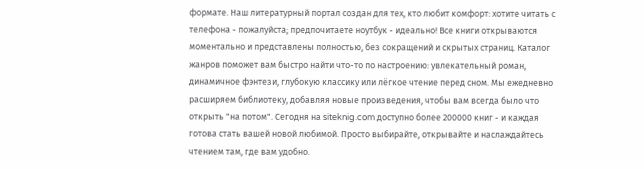формате. Наш литературный портал создан для тех, кто любит комфорт: хотите читать с телефона - пожалуйста; предпочитаете ноутбук - идеально! Все книги открываются моментально и представлены полностью, без сокращений и скрытых страниц. Каталог жанров поможет вам быстро найти что-то по настроению: увлекательный роман, динамичное фэнтези, глубокую классику или лёгкое чтение перед сном. Мы ежедневно расширяем библиотеку, добавляя новые произведения, чтобы вам всегда было что открыть "на потом". Сегодня на siteknig.com доступно более 200000 книг - и каждая готова стать вашей новой любимой. Просто выбирайте, открывайте и наслаждайтесь чтением там, где вам удобно.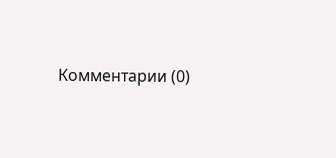Комментарии (0)